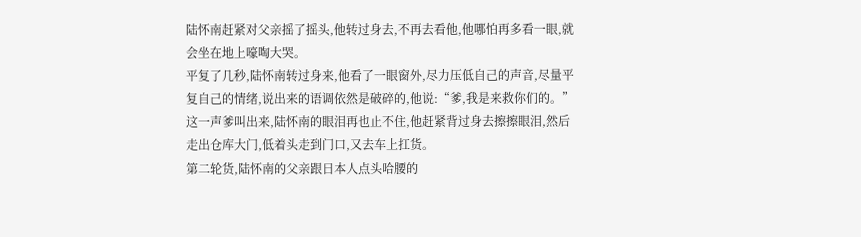陆怀南赶紧对父亲摇了摇头,他转过身去,不再去看他,他哪怕再多看一眼,就会坐在地上嚎啕大哭。
平复了几秒,陆怀南转过身来,他看了一眼窗外,尽力压低自己的声音,尽量平复自己的情绪,说出来的语调依然是破碎的,他说:“爹,我是来救你们的。”
这一声爹叫出来,陆怀南的眼泪再也止不住,他赶紧背过身去擦擦眼泪,然后走出仓库大门,低着头走到门口,又去车上扛货。
第二轮货,陆怀南的父亲跟日本人点头哈腰的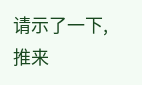请示了一下,推来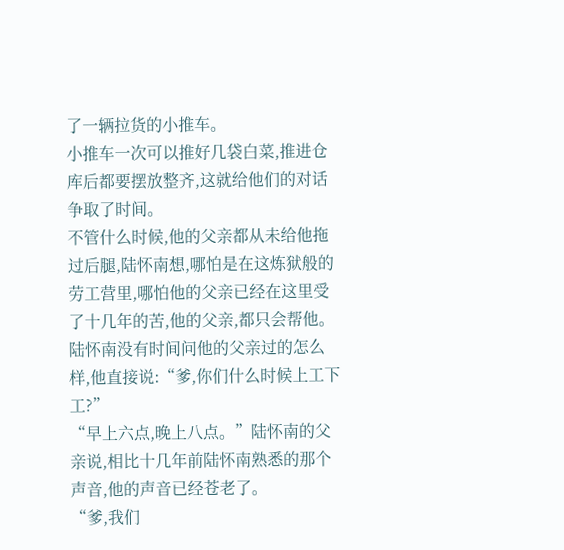了一辆拉货的小推车。
小推车一次可以推好几袋白菜,推进仓库后都要摆放整齐,这就给他们的对话争取了时间。
不管什么时候,他的父亲都从未给他拖过后腿,陆怀南想,哪怕是在这炼狱般的劳工营里,哪怕他的父亲已经在这里受了十几年的苦,他的父亲,都只会帮他。
陆怀南没有时间问他的父亲过的怎么样,他直接说:“爹,你们什么时候上工下工?”
“早上六点,晚上八点。”陆怀南的父亲说,相比十几年前陆怀南熟悉的那个声音,他的声音已经苍老了。
“爹,我们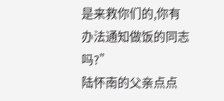是来救你们的,你有办法通知做饭的同志吗?”
陆怀南的父亲点点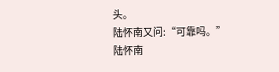头。
陆怀南又问:“可靠吗。”
陆怀南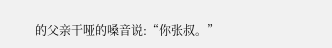的父亲干哑的嗓音说:“你张叔。”